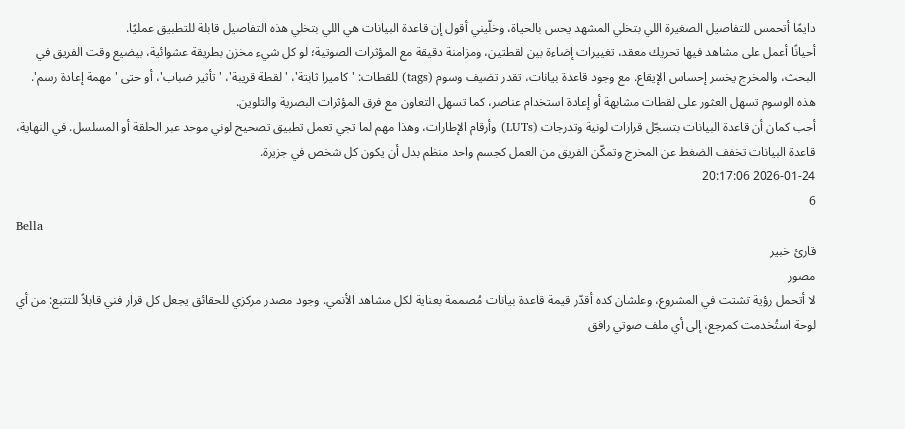دايمًا أتحمس للتفاصيل الصغيرة اللي بتخلي المشهد يحس بالحياة، وخلّيني أقول إن قاعدة البيانات هي اللي بتخلي هذه التفاصيل قابلة للتطبيق عمليًا.
أحيانًا أعمل على مشاهد فيها تحريك معقد، تغييرات إضاءة بين لقطتين، ومزامنة دقيقة مع المؤثرات الصوتية؛ لو كل شيء مخزن بطريقة عشوائية، بيضيع وقت الفريق في البحث، والمخرج يخسر إحساس الإيقاع. مع وجود قاعدة بيانات، تقدر تضيف وسوم (tags) للقطات: 'كاميرا ثابتة'، 'لقطة قريبة'، 'تأثير ضباب'، أو حتى 'مهمة إعادة رسم'. هذه الوسوم تسهل العثور على لقطات مشابهة أو إعادة استخدام عناصر، كما تسهل التعاون مع فرق المؤثرات البصرية والتلوين.
أحب كمان أن قاعدة البيانات بتسجّل قرارات لونية وتدرجات (LUTs) وأرقام الإطارات، وهذا مهم لما تجي تعمل تطبيق تصحيح لوني موحد عبر الحلقة أو المسلسل. في النهاية، قاعدة البيانات تخفف الضغط عن المخرج وتمكّن الفريق من العمل كجسم واحد منظم بدل أن يكون كل شخص في جزيرة.
2026-01-24 20:17:06
6
Bella
قارئ خبير
مصور
لا أتحمل رؤية تشتت في المشروع، وعلشان كده أقدّر قيمة قاعدة بيانات مُصممة بعناية لكل مشاهد الأنمي. وجود مصدر مركزي للحقائق يجعل كل قرار فني قابلاً للتتبع: من أي لوحة استُخدمت كمرجع، إلى أي ملف صوتي رافق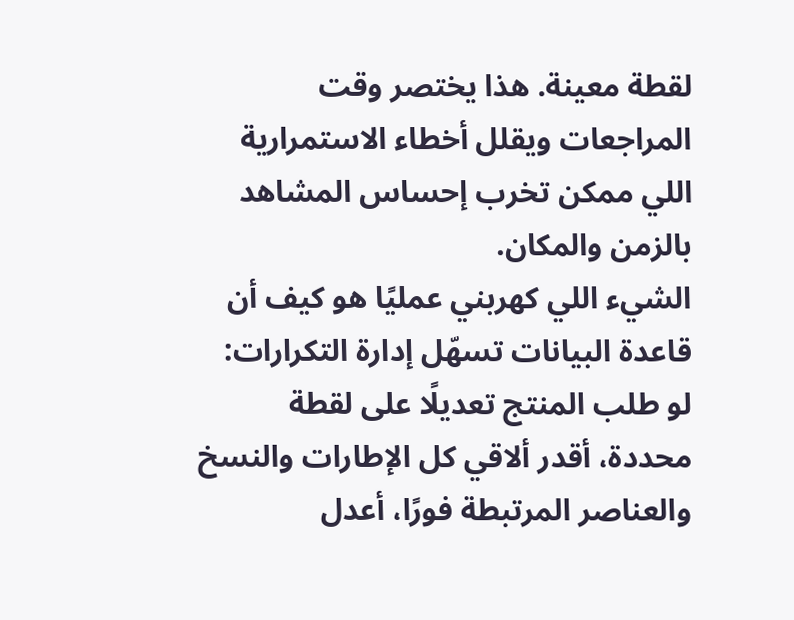لقطة معينة. هذا يختصر وقت المراجعات ويقلل أخطاء الاستمرارية اللي ممكن تخرب إحساس المشاهد بالزمن والمكان.
الشيء اللي كهربني عمليًا هو كيف أن قاعدة البيانات تسهّل إدارة التكرارات: لو طلب المنتج تعديلًا على لقطة محددة، أقدر ألاقي كل الإطارات والنسخ والعناصر المرتبطة فورًا، أعدل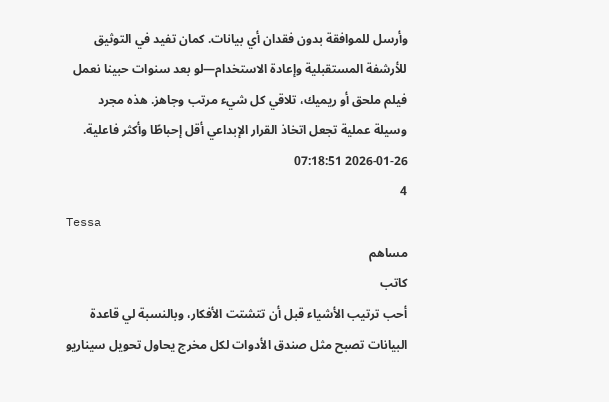وأرسل للموافقة بدون فقدان أي بيانات. كمان تفيد في التوثيق للأرشفة المستقبلية وإعادة الاستخدام—لو بعد سنوات حبينا نعمل فيلم ملحق أو ريميك، تلاقي كل شيء مرتب وجاهز. هذه مجرد وسيلة عملية تجعل اتخاذ القرار الإبداعي أقل إحباطًا وأكثر فاعلية.
2026-01-26 07:18:51
4
Tessa
مساهم
كاتب
أحب ترتيب الأشياء قبل أن تتشتت الأفكار، وبالنسبة لي قاعدة البيانات تصبح مثل صندق الأدوات لكل مخرج يحاول تحويل سيناريو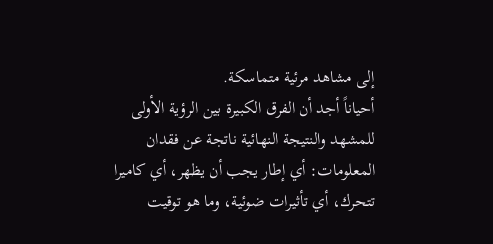إلى مشاهد مرئية متماسكة.
أحياناً أجد أن الفرق الكبيرة بين الرؤية الأولى للمشهد والنتيجة النهائية ناتجة عن فقدان المعلومات: أي إطار يجب أن يظهر، أي كاميرا تتحرك، أي تأثيرات ضوئية، وما هو توقيت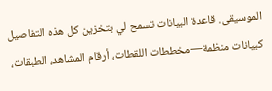الموسيقى. قاعدة البيانات تسمح لي بتخزين كل هذه التفاصيل كبيانات منظمة—مخططات اللقطات، أرقام المشاهد، الطبقات،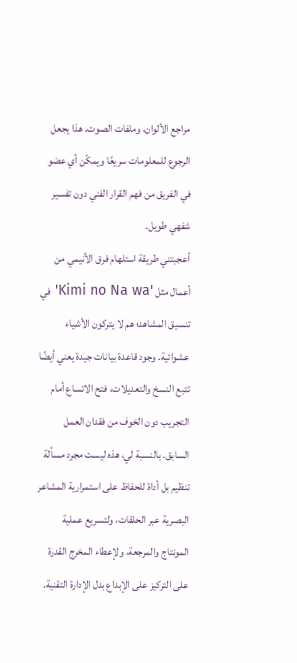مراجع الألوان، وملفات الصوت. هذا يجعل الرجوع للمعلومات سريعًا ويمكّن أي عضو في الفريق من فهم القرار الفني دون تفسير شفهي طويل.
أعجبتني طريقة استلهام فرق الأنيمي من أعمال مثل 'Kimi no Na wa' في تنسيق المشاهد؛ هم لا يتركون الأشياء عشوائية. وجود قاعدة بيانات جيدة يعني أيضًا تتبع النسخ والتعديلات، فتح الاتساع أمام التجريب دون الخوف من فقدان العمل السابق. بالنسبة لي، هذه ليست مجرد مسألة تنظيم بل أداة للحفاظ على استمرارية المشاعر البصرية عبر الحلقات، ولتسريع عملية المونتاج والمرجعة، ولإعطاء المخرج القدرة على التركيز على الإبداع بدل الإدارة التقنية.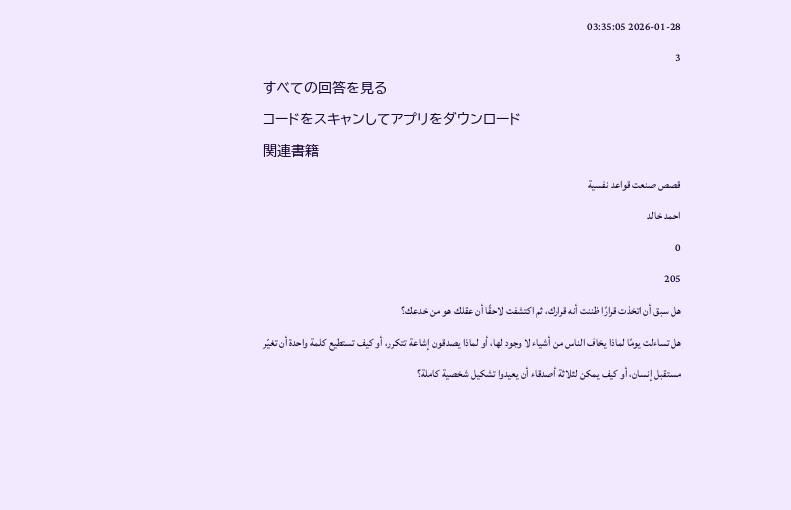2026-01-28 03:35:05
3
すべての回答を見る
コードをスキャンしてアプリをダウンロード
関連書籍
قصص صنعت قواعد نفسية
احمد خالد
0
205
هل سبق أن اتخذت قرارًا ظننت أنه قرارك، ثم اكتشفت لاحقًا أن عقلك هو من خدعك؟
هل تساءلت يومًا لماذا يخاف الناس من أشياء لا وجود لها، أو لماذا يصدقون إشاعة تتكرر، أو كيف تستطيع كلمة واحدة أن تغيّر مستقبل إنسان، أو كيف يمكن لثلاثة أصدقاء أن يعيدوا تشكيل شخصية كاملة؟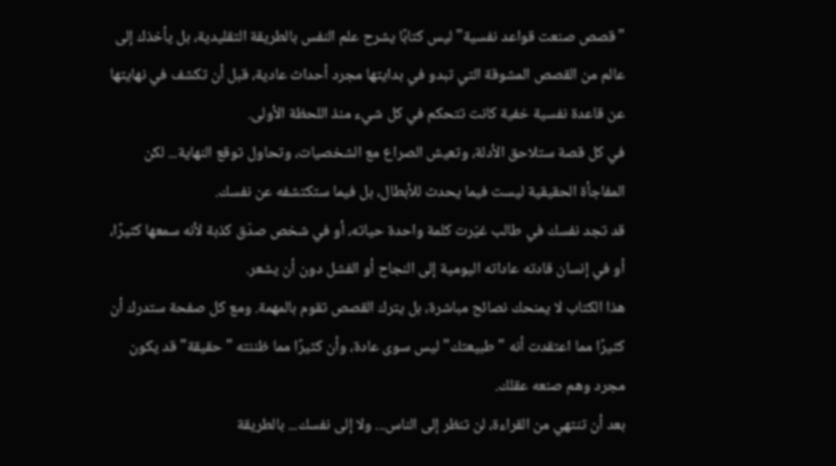"قصص صنعت قواعد نفسية" ليس كتابًا يشرح علم النفس بالطريقة التقليدية، بل يأخذك إلى عالم من القصص المشوقة التي تبدو في بدايتها مجرد أحداث عادية، قبل أن تكشف في نهايتها عن قاعدة نفسية خفية كانت تتحكم في كل شيء منذ اللحظة الأولى.
في كل قصة ستلاحق الأدلة، وتعيش الصراع مع الشخصيات، وتحاول توقع النهاية... لكن المفاجأة الحقيقية ليست فيما يحدث للأبطال، بل فيما ستكتشفه عن نفسك.
قد تجد نفسك في طالب غيّرت كلمة واحدة حياته، أو في شخص صدّق كذبة لأنه سمعها كثيرًا، أو في إنسان قادته عاداته اليومية إلى النجاح أو الفشل دون أن يشعر.
هذا الكتاب لا يمنحك نصائح مباشرة، بل يترك القصص تقوم بالمهمة. ومع كل صفحة ستدرك أن كثيرًا مما اعتقدت أنه "طبيعتك" ليس سوى عادة، وأن كثيرًا مما ظننته "حقيقة" قد يكون مجرد وهم صنعه عقلك.
بعد أن تنتهي من القراءة، لن تنظر إلى الناس... ولا إلى نفسك... بالطريقة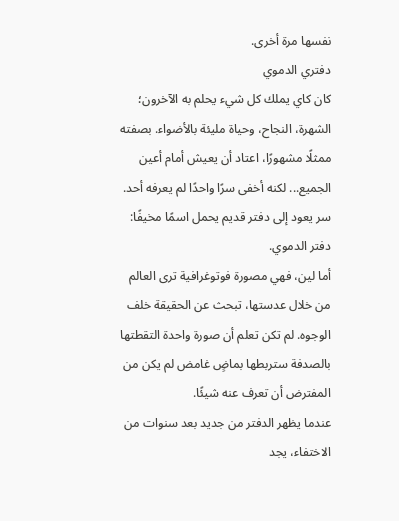نفسها مرة أخرى.
دفتري الدموي
كان كاي يملك كل شيء يحلم به الآخرون؛ الشهرة، النجاح، وحياة مليئة بالأضواء. بصفته ممثلًا مشهورًا، اعتاد أن يعيش أمام أعين الجميع... لكنه أخفى سرًا واحدًا لم يعرفه أحد.
سر يعود إلى دفتر قديم يحمل اسمًا مخيفًا: دفتر الدموي.
أما لين، فهي مصورة فوتوغرافية ترى العالم من خلال عدستها، تبحث عن الحقيقة خلف الوجوه. لم تكن تعلم أن صورة واحدة التقطتها بالصدفة ستربطها بماضٍ غامض لم يكن من المفترض أن تعرف عنه شيئًا.
عندما يظهر الدفتر من جديد بعد سنوات من الاختفاء، يجد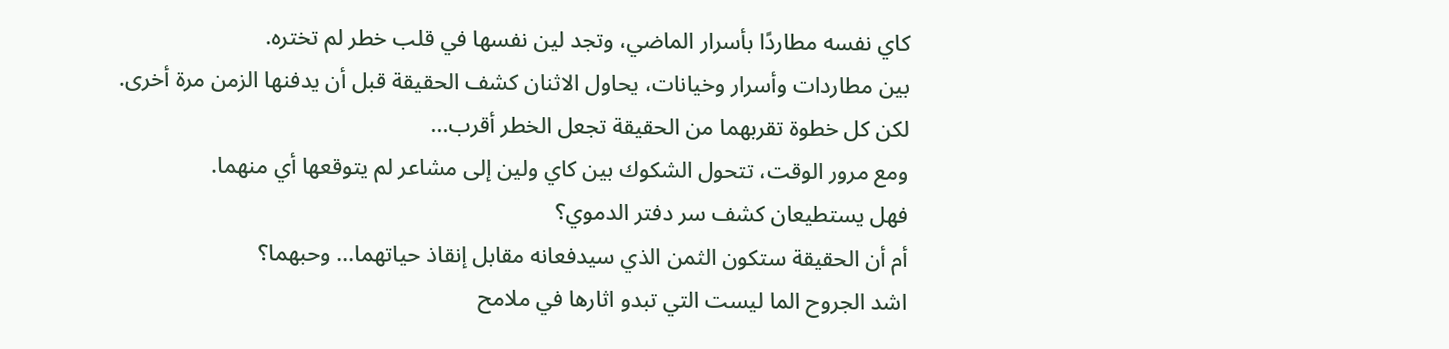كاي نفسه مطاردًا بأسرار الماضي، وتجد لين نفسها في قلب خطر لم تختره.
بين مطاردات وأسرار وخيانات، يحاول الاثنان كشف الحقيقة قبل أن يدفنها الزمن مرة أخرى.
لكن كل خطوة تقربهما من الحقيقة تجعل الخطر أقرب...
ومع مرور الوقت، تتحول الشكوك بين كاي ولين إلى مشاعر لم يتوقعها أي منهما.
فهل يستطيعان كشف سر دفتر الدموي؟
أم أن الحقيقة ستكون الثمن الذي سيدفعانه مقابل إنقاذ حياتهما... وحبهما؟
اشد الجروح الما ليست التي تبدو اثارها في ملامح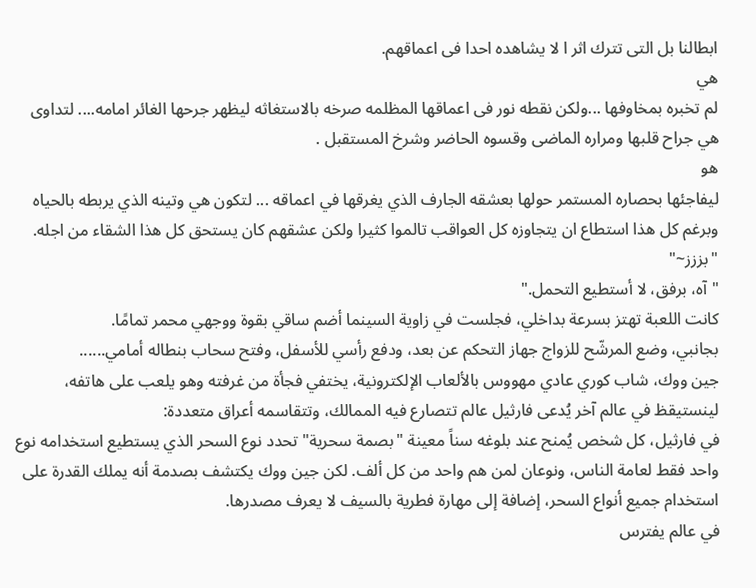ابطالنا بل التى تترك اثر ا لا يشاهده احدا فى اعماقهم.
هي
لم تخبره بمخاوفها ...ولكن نقطه نور فى اعماقها المظلمه صرخه بالاستغاثه ليظهر جرحها الغائر امامه.... لتداوى هي جراح قلبها ومراره الماضى وقسوه الحاضر وشرخ المستقبل .
هو
ليفاجئها بحصاره المستمر حولها بعشقه الجارف الذي يغرقها في اعماقه ... لتكون هي وتينه الذي يربطه بالحياه وبرغم كل هذا استطاع ان يتجاوزه كل العواقب تالموا كثيرا ولكن عشقهم كان يستحق كل هذا الشقاء من اجله.
"بززز~"
"آه، برفق، لا أستطيع التحمل."
كانت اللعبة تهتز بسرعة بداخلي، فجلست في زاوية السينما أضم ساقي بقوة ووجهي محمر تمامًا.
بجانبي، وضع المرشّح للزواج جهاز التحكم عن بعد، ودفع رأسي للأسفل، وفتح سحاب بنطاله أمامي......
جين ووك، شاب كوري عادي مهووس بالألعاب الإلكترونية، يختفي فجأة من غرفته وهو يلعب على هاتفه، لينستيقظ في عالم آخر يُدعى فارثيل عالم تتصارع فيه الممالك، وتتقاسمه أعراق متعددة:
في فارثيل، كل شخص يُمنح عند بلوغه سناً معينة "بصمة سحرية" تحدد نوع السحر الذي يستطيع استخدامه نوع واحد فقط لعامة الناس، ونوعان لمن هم واحد من كل ألف. لكن جين ووك يكتشف بصدمة أنه يملك القدرة على استخدام جميع أنواع السحر، إضافة إلى مهارة فطرية بالسيف لا يعرف مصدرها.
في عالم يفترس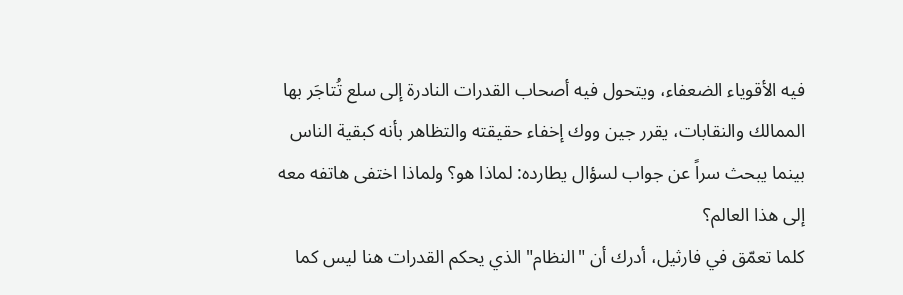فيه الأقوياء الضعفاء، ويتحول فيه أصحاب القدرات النادرة إلى سلع تُتاجَر بها الممالك والنقابات، يقرر جين ووك إخفاء حقيقته والتظاهر بأنه كبقية الناس بينما يبحث سراً عن جواب لسؤال يطارده: لماذا هو؟ ولماذا اختفى هاتفه معه إلى هذا العالم؟
كلما تعمّق في فارثيل، أدرك أن "النظام" الذي يحكم القدرات هنا ليس كما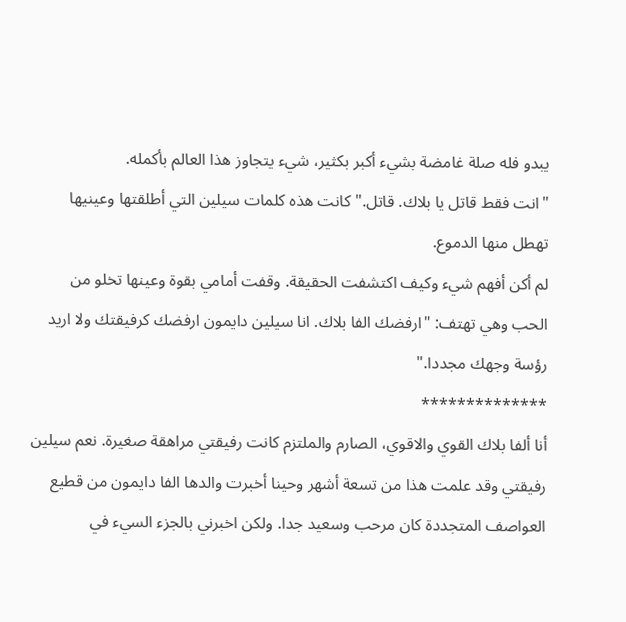يبدو فله صلة غامضة بشيء أكبر بكثير، شيء يتجاوز هذا العالم بأكمله.
"انت فقط قاتل يا بلاك. قاتل." كانت هذه كلمات سيلين التي أطلقتها وعينيها تهطل منها الدموع.
لم أكن أفهم شيء وكيف اكتشفت الحقيقة. وقفت أمامي بقوة وعينها تخلو من الحب وهي تهتف: "ارفضك الفا بلاك. انا سيلين دايمون ارفضك كرفيقتك ولا اريد رؤسة وجهك مجددا."
**************
أنا ألفا بلاك القوي والاقوي، الصارم والملتزم كانت رفيقتي مراهقة صغيرة. نعم سيلين رفيقتي وقد علمت هذا من تسعة أشهر وحينا أخبرت والدها الفا دايمون من قطيع العواصف المتجددة كان مرحب وسعيد جدا. ولكن اخبرني بالجزء السيء في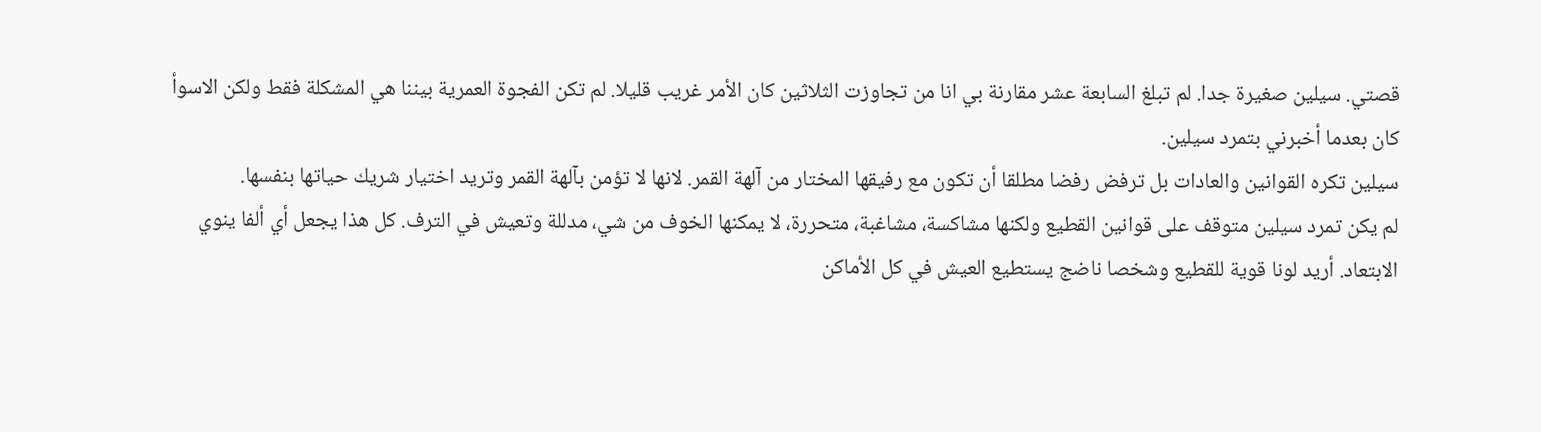قصتي. سيلين صغيرة جدا. لم تبلغ السابعة عشر مقارنة بي انا من تجاوزت الثلاثين كان الأمر غريب قليلا. لم تكن الفجوة العمرية بيننا هي المشكلة فقط ولكن الاسوأ كان بعدما أخبرني بتمرد سيلين.
سيلين تكره القوانين والعادات بل ترفض رفضا مطلقا أن تكون مع رفيقها المختار من آلهة القمر. لانها لا تؤمن بآلهة القمر وتريد اختيار شريك حياتها بنفسها.
لم يكن تمرد سيلين متوقف على قوانين القطيع ولكنها مشاكسة، مشاغبة، متحررة، لا يمكنها الخوف من شي، مدللة وتعيش في الترف. كل هذا يجعل أي ألفا ينوي الابتعاد. أريد لونا قوية للقطيع وشخصا ناضج يستطيع العيش في كل الأماكن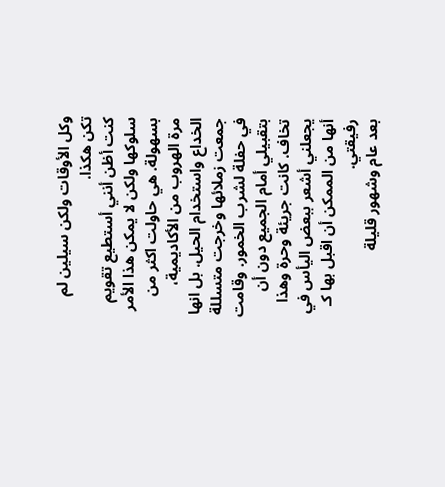وكل الأوقات ولكن سيلين لم تكن هكذا.
كنت أظن أنني أستطيع تقويم سلوكها ولكن لا يمكن هذا الأمر بسهولة. هي حاولت اكثر من مرة الهروب من الأكاديمية، الخداع واستخدام الحيل. بل انها جمعت زملائها وخرجت متسللة في حفلة لشرب الخمور. وقامت بتقبيلي أمام الجميع دون أن تخاف. كانت جريئة وحرة وهذا يجعلني أشعر ببعض اليأس في أنها من الممكن أن اقبل بها كـ رفيقتي.
بعد عام وشهور قليلة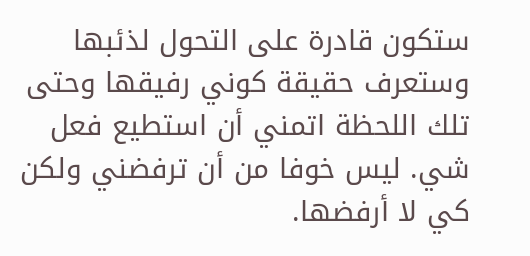ستكون قادرة على التحول لذئبها وستعرف حقيقة كوني رفيقها وحتى تلك اللحظة اتمني أن استطيع فعل شي. ليس خوفا من أن ترفضني ولكن كي لا أرفضها.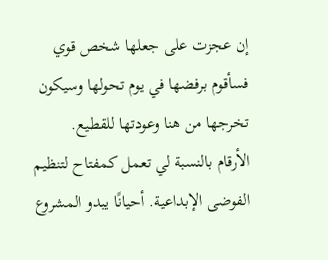إن عجزت على جعلها شخص قوي فسأقوم برفضها في يوم تحولها وسيكون تخرجها من هنا وعودتها للقطيع.
الأرقام بالنسبة لي تعمل كمفتاح لتنظيم الفوضى الإبداعية. أحيانًا يبدو المشروع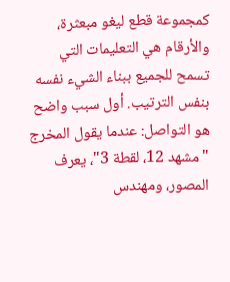كمجموعة قطع ليغو مبعثرة، والأرقام هي التعليمات التي تسمح للجميع ببناء الشيء نفسه بنفس الترتيب. أول سبب واضح هو التواصل: عندما يقول المخرج "مشهد 12، لقطة 3"، يعرف المصور، ومهندس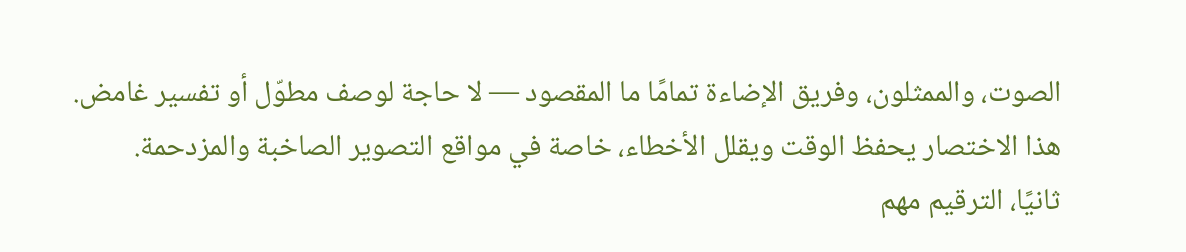الصوت، والممثلون، وفريق الإضاءة تمامًا ما المقصود — لا حاجة لوصف مطوّل أو تفسير غامض. هذا الاختصار يحفظ الوقت ويقلل الأخطاء، خاصة في مواقع التصوير الصاخبة والمزدحمة.
ثانيًا، الترقيم مهم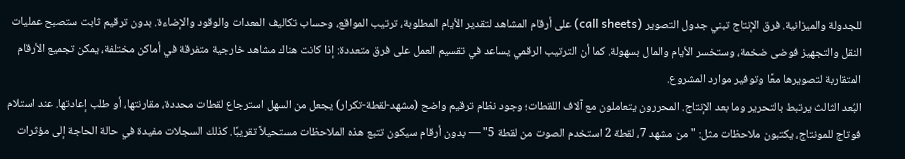للجدولة والميزانية. فرق الإنتاج تبني جدول التصوير (call sheets) على أرقام المشاهد لتقدير الأيام المطلوبة، ترتيب المواقع، وحساب تكاليف المعدات والوقود والإضاءة. بدون ترقيم ثابت ستصبح عمليات النقل والتجهيز فوضى ضخمة، وستخسر الأيام والمال بسهولة. كما أن الترتيب الرقمي يساعد في تقسيم العمل على فرق متعددة: إذا كانت هناك مشاهد خارجية متفرقة في أماكن مختلفة، يمكن تجميع الأرقام المتقاربة لتصويرها معًا وتوفير موارد المشروع.
البُعد الثالث يرتبط بالتحرير وما بعد الإنتاج. المحررون يتعاملون مع آلاف اللقطات؛ وجود نظام ترقيم واضح (مشهد-لقطة-تكرار) يجعل من السهل استرجاع لقطات محددة، مقارنتها، أو طلب إعادتها. عند استلام فوتاج للمونتاج، يكتبون ملاحظات مثل: "من مشهد 7، لقطة 2 استخدم الصوت من لقطة 5" — بدون أرقام سيكون تتبع هذه الملاحظات مستحيلاً تقريبًا. كذلك السجلات مفيدة في حالة الحاجة إلى مؤثرات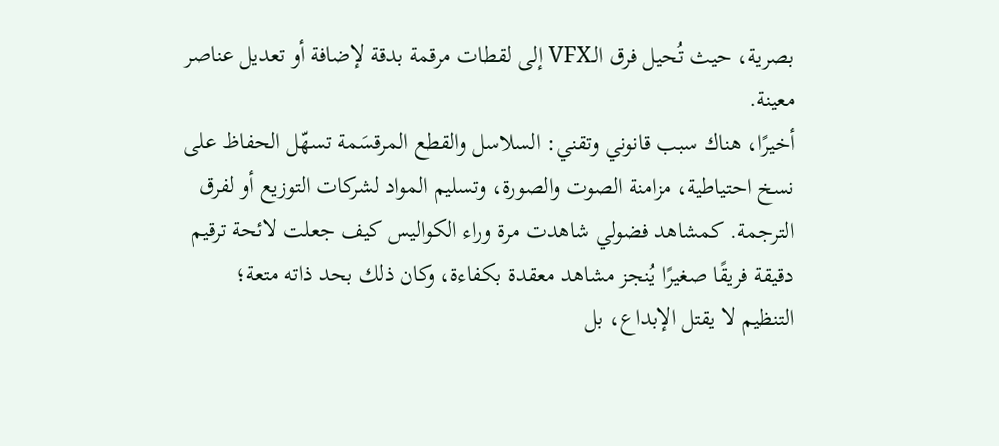بصرية، حيث تُحيل فرق الـVFX إلى لقطات مرقمة بدقة لإضافة أو تعديل عناصر معينة.
أخيرًا، هناك سبب قانوني وتقني: السلاسل والقطع المرقسَمة تسهّل الحفاظ على نسخ احتياطية، مزامنة الصوت والصورة، وتسليم المواد لشركات التوزيع أو لفرق الترجمة. كمشاهد فضولي شاهدت مرة وراء الكواليس كيف جعلت لائحة ترقيم دقيقة فريقًا صغيرًا يُنجز مشاهد معقدة بكفاءة، وكان ذلك بحد ذاته متعة؛ التنظيم لا يقتل الإبداع، بل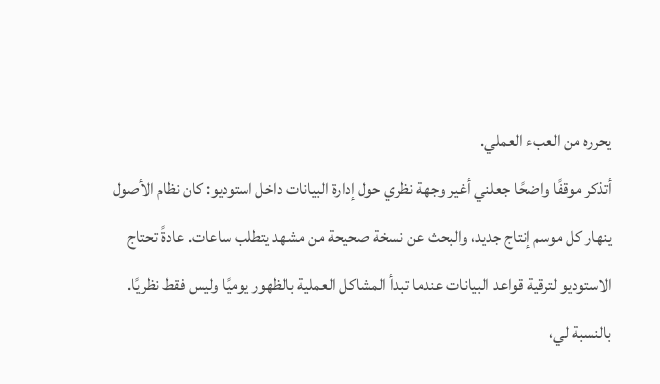يحرره من العبء العملي.
أتذكر موقفًا واضحًا جعلني أغير وجهة نظري حول إدارة البيانات داخل استوديو: كان نظام الأصول ينهار كل موسم إنتاج جديد، والبحث عن نسخة صحيحة من مشهد يتطلب ساعات. عادةً تحتاج الاستوديو لترقية قواعد البيانات عندما تبدأ المشاكل العملية بالظهور يوميًا وليس فقط نظريًا. بالنسبة لي،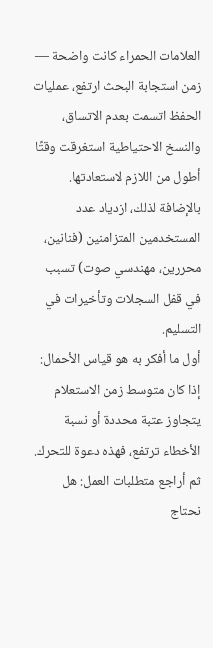العلامات الحمراء كانت واضحة — زمن استجابة البحث ارتفع، عمليات الحفظ اتسمت بعدم الاتساق، والنسخ الاحتياطية استغرقت وقتًا أطول من اللازم لاستعادتها. بالإضافة لذلك، ازدياد عدد المستخدمين المتزامنين (فنانين، محررين، مهندسي صوت) تسبب في قفل السجلات وتأخيرات في التسليم.
أول ما أفكر به هو قياس الأحمال: إذا كان متوسط زمن الاستعلام يتجاوز عتبة محددة أو نسبة الأخطاء ترتفع، فهذه دعوة للتحرك. ثم أراجع متطلبات العمل: هل نحتاج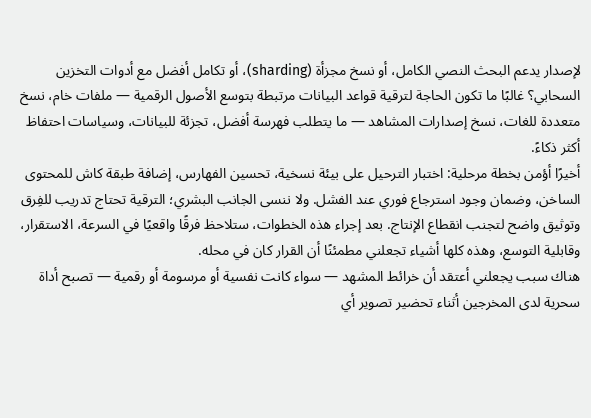لإصدار يدعم البحث النصي الكامل، أو نسخ مجزأة (sharding)، أو تكامل أفضل مع أدوات التخزين السحابي؟ غالبًا ما تكون الحاجة لترقية قواعد البيانات مرتبطة بتوسع الأصول الرقمية — ملفات خام، نسخ متعددة للغات، نسخ إصدارات المشاهد — ما يتطلب فهرسة أفضل، تجزئة للبيانات، وسياسات احتفاظ أكثر ذكاءً.
أخيرًا أؤمن بخطة مرحلية: اختبار الترحيل على بيئة نسخية، تحسين الفهارس، إضافة طبقة كاش للمحتوى الساخن، وضمان وجود استرجاع فوري عند الفشل. ولا ننسى الجانب البشري؛ الترقية تحتاج تدريب للفِرق وتوثيق واضح لتجنب انقطاع الإنتاج. بعد إجراء هذه الخطوات، ستلاحظ فرقًا واقعيًا في السرعة، الاستقرار، وقابلية التوسع، وهذه كلها أشياء تجعلني مطمئنًا أن القرار كان في محله.
هناك سبب يجعلني أعتقد أن خرائط المشهد — سواء كانت نفسية أو مرسومة أو رقمية — تصبح أداة سحرية لدى المخرجين أثناء تحضير تصوير أي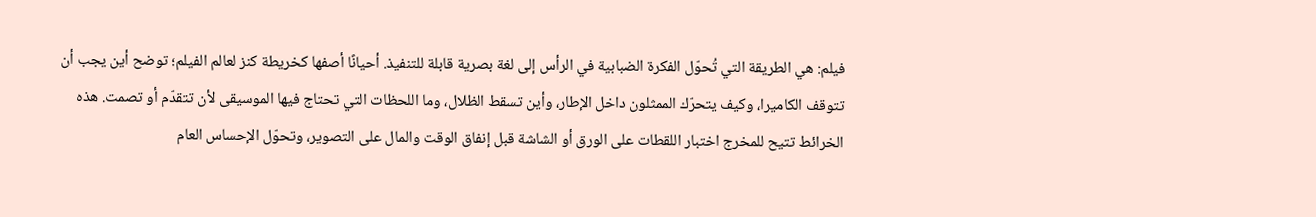فيلم: هي الطريقة التي تُحوّل الفكرة الضبابية في الرأس إلى لغة بصرية قابلة للتنفيذ. أحيانًا أصفها كخريطة كنز لعالم الفيلم؛ توضح أين يجب أن تتوقف الكاميرا، وكيف يتحرّك الممثلون داخل الإطار، وأين تسقط الظلال، وما اللحظات التي تحتاج فيها الموسيقى لأن تتقدّم أو تصمت. هذه الخرائط تتيح للمخرج اختبار اللقطات على الورق أو الشاشة قبل إنفاق الوقت والمال على التصوير، وتحوّل الإحساس العام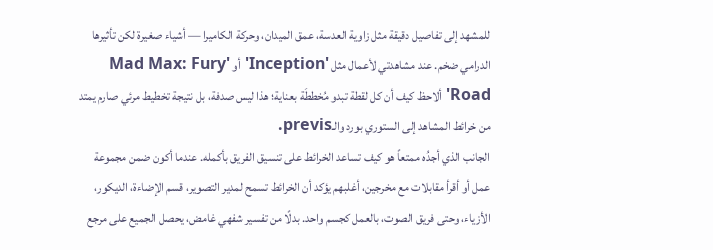للمشهد إلى تفاصيل دقيقة مثل زاوية العدسة، عمق الميدان، وحركة الكاميرا — أشياء صغيرة لكن تأثيرها الدرامي ضخم. عند مشاهدتي لأعمال مثل 'Inception' أو 'Mad Max: Fury Road' ألاحظ كيف أن كل لقطة تبدو مُخططَة بعناية؛ هذا ليس صدفة، بل نتيجة تخطيط مرئي صارم يمتد من خرائط المشاهد إلى الستوري بورد والـprevis.
الجانب الذي أجدُه ممتعاً هو كيف تساعد الخرائط على تنسيق الفريق بأكمله. عندما أكون ضمن مجموعة عمل أو أقرأ مقابلات مع مخرجين، أغلبهم يؤكد أن الخرائط تسمح لمدير التصوير، قسم الإضاءة، الديكور، الأزياء، وحتى فريق الصوت، بالعمل كجسم واحد. بدلًا من تفسير شفهي غامض، يحصل الجميع على مرجع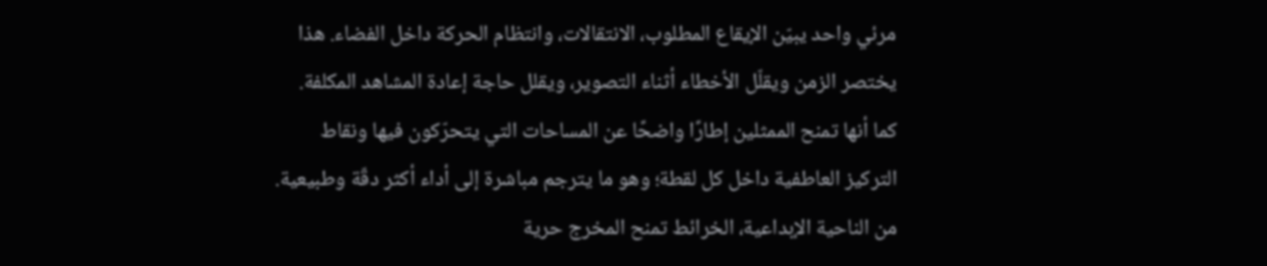مرئي واحد يبيّن الإيقاع المطلوب، الانتقالات، وانتظام الحركة داخل الفضاء. هذا يختصر الزمن ويقلّل الأخطاء أثناء التصوير، ويقلل حاجة إعادة المشاهد المكلفة. كما أنها تمنح الممثلين إطارًا واضحًا عن المساحات التي يتحرّكون فيها ونقاط التركيز العاطفية داخل كل لقطة؛ وهو ما يترجم مباشرة إلى أداء أكثر دقّة وطبيعية.
من الناحية الإبداعية، الخرائط تمنح المخرج حرية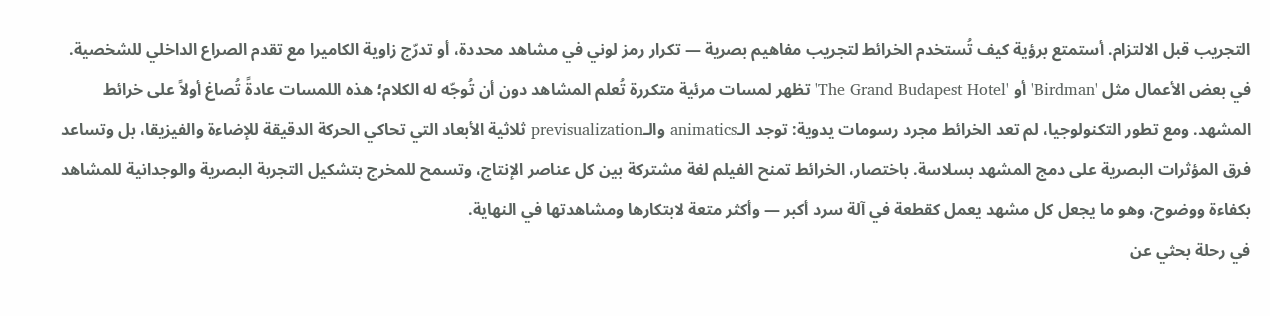التجريب قبل الالتزام. أستمتع برؤية كيف تُستخدم الخرائط لتجريب مفاهيم بصرية — تكرار رمز لوني في مشاهد محددة، أو تدرّج زاوية الكاميرا مع تقدم الصراع الداخلي للشخصية. في بعض الأعمال مثل 'Birdman' أو 'The Grand Budapest Hotel' تظهر لمسات مرئية متكررة تُعلم المشاهد دون أن تُوجّه له الكلام؛ هذه اللمسات عادةً تُصاغ أولاً على خرائط المشهد. ومع تطور التكنولوجيا، لم تعد الخرائط مجرد رسومات يدوية: توجد الـanimatics والـprevisualization ثلاثية الأبعاد التي تحاكي الحركة الدقيقة للإضاءة والفيزيقا، بل وتساعد فرق المؤثرات البصرية على دمج المشهد بسلاسة. باختصار، الخرائط تمنح الفيلم لغة مشتركة بين كل عناصر الإنتاج، وتسمح للمخرج بتشكيل التجربة البصرية والوجدانية للمشاهد بكفاءة ووضوح، وهو ما يجعل كل مشهد يعمل كقطعة في آلة سرد أكبر — وأكثر متعة لابتكارها ومشاهدتها في النهاية.
في رحلة بحثي عن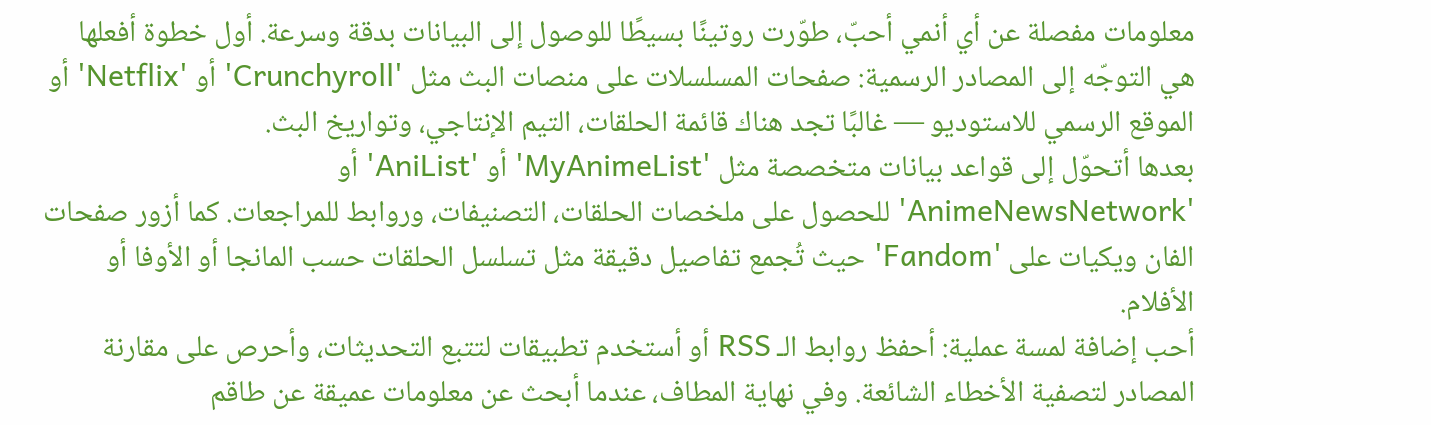معلومات مفصلة عن أي أنمي أحبّ، طوّرت روتينًا بسيطًا للوصول إلى البيانات بدقة وسرعة. أول خطوة أفعلها هي التوجّه إلى المصادر الرسمية: صفحات المسلسلات على منصات البث مثل 'Crunchyroll' أو 'Netflix' أو الموقع الرسمي للاستوديو — غالبًا تجد هناك قائمة الحلقات، التيم الإنتاجي، وتواريخ البث.
بعدها أتحوّل إلى قواعد بيانات متخصصة مثل 'MyAnimeList' أو 'AniList' أو 'AnimeNewsNetwork' للحصول على ملخصات الحلقات، التصنيفات، وروابط للمراجعات. كما أزور صفحات الفان ويكيات على 'Fandom' حيث تُجمع تفاصيل دقيقة مثل تسلسل الحلقات حسب المانجا أو الأوفا أو الأفلام.
أحب إضافة لمسة عملية: أحفظ روابط الـ RSS أو أستخدم تطبيقات لتتبع التحديثات، وأحرص على مقارنة المصادر لتصفية الأخطاء الشائعة. وفي نهاية المطاف، عندما أبحث عن معلومات عميقة عن طاقم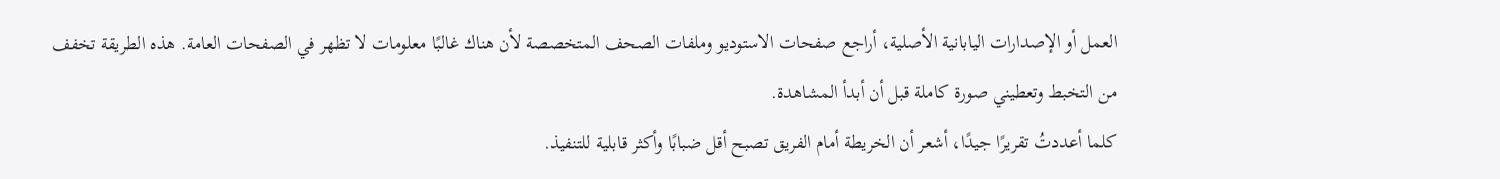العمل أو الإصدارات اليابانية الأصلية، أراجع صفحات الاستوديو وملفات الصحف المتخصصة لأن هناك غالبًا معلومات لا تظهر في الصفحات العامة. هذه الطريقة تخفف من التخبط وتعطيني صورة كاملة قبل أن أبدأ المشاهدة.
كلما أعددتُ تقريرًا جيدًا، أشعر أن الخريطة أمام الفريق تصبح أقل ضبابًا وأكثر قابلية للتنفيذ.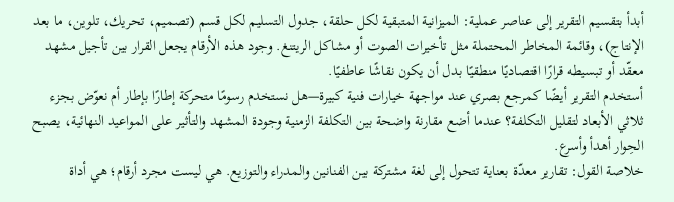أبدأ بتقسيم التقرير إلى عناصر عملية: الميزانية المتبقية لكل حلقة، جدول التسليم لكل قسم (تصميم، تحريك، تلوين، ما بعد الإنتاج)، وقائمة المخاطر المحتملة مثل تأخيرات الصوت أو مشاكل الريتنغ. وجود هذه الأرقام يجعل القرار بين تأجيل مشهد معقّد أو تبسيطه قرارًا اقتصاديًا منطقيًا بدل أن يكون نقاشًا عاطفيًا.
أستخدم التقرير أيضًا كمرجع بصري عند مواجهة خيارات فنية كبيرة—هل نستخدم رسومًا متحركة إطارًا بإطار أم نعوّض بجزء ثلاثي الأبعاد لتقليل التكلفة؟ عندما أضع مقارنة واضحة بين التكلفة الزمنية وجودة المشهد والتأثير على المواعيد النهائية، يصبح الحِوار أهدأ وأسرع.
خلاصة القول: تقارير معدّة بعناية تتحول إلى لغة مشتركة بين الفنانين والمدراء والتوزيع. هي ليست مجرد أرقام؛ هي أداة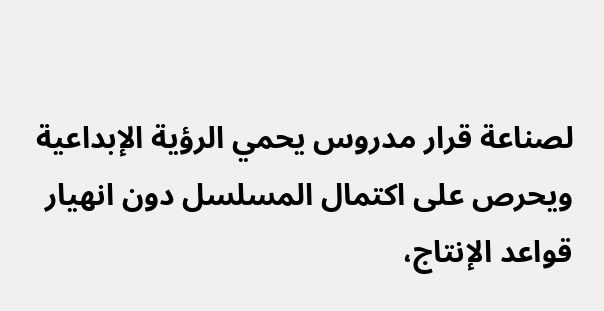لصناعة قرار مدروس يحمي الرؤية الإبداعية ويحرص على اكتمال المسلسل دون انهيار قواعد الإنتاج،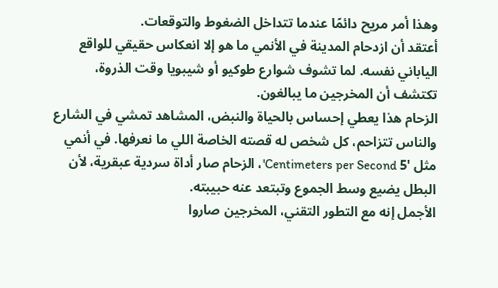وهذا أمر مريح دائمًا عندما تتداخل الضغوط والتوقعات.
أعتقد أن ازدحام المدينة في الأنمي ما هو إلا انعكاس حقيقي للواقع الياباني نفسه. لما تشوف شوارع طوكيو أو شيبويا وقت الذروة، تكتشف أن المخرجين ما يبالغون.
الزحام هذا يعطي إحساس بالحياة والنبض، المشاهد تمشي في الشارع والناس تتزاحم، كل شخص له قصته الخاصة اللي ما نعرفها. في أنمي مثل '5 Centimeters per Second'، الزحام صار أداة سردية عبقرية، لأن البطل يضيع وسط الجموع وتبتعد عنه حبيبته.
الأجمل إنه مع التطور التقني، المخرجين صاروا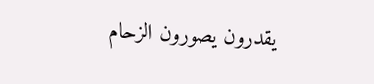يقدرون يصورون الزحام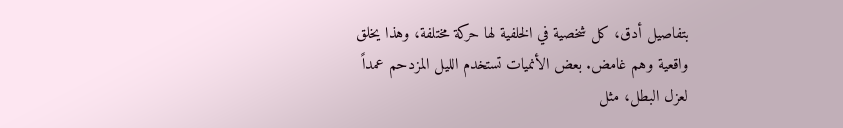بتفاصيل أدق، كل شخصية في الخلفية لها حركة مختلفة، وهذا يخلق واقعية وهم غامض. بعض الأنميات تستخدم الليل المزدحم عمداً لعزل البطل، مثل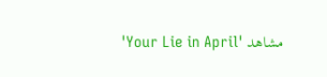مشاهد 'Your Lie in April'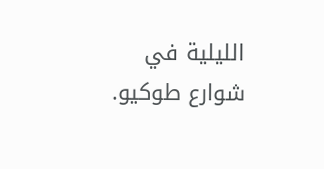الليلية في شوارع طوكيو.